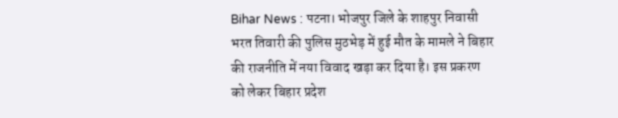Bihar News : पटना। भोजपुर जिले के शाहपुर निवासी भरत तिवारी की पुलिस मुठभेड़ में हुई मौत के मामले ने बिहार की राजनीति में नया विवाद खड़ा कर दिया है। इस प्रकरण को लेकर बिहार प्रदेश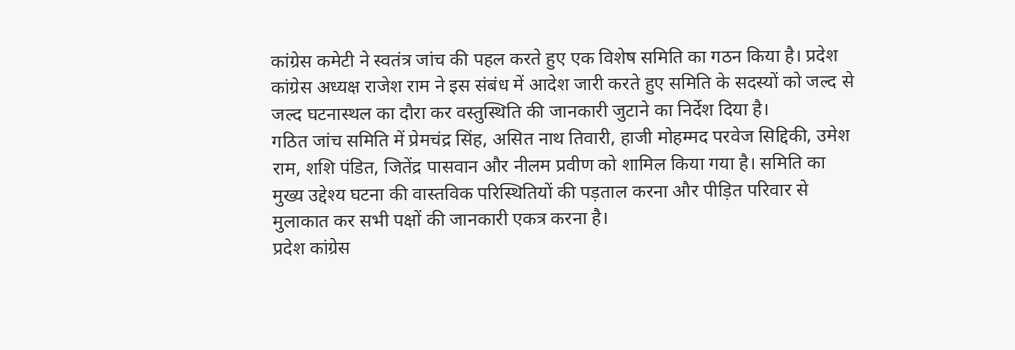कांग्रेस कमेटी ने स्वतंत्र जांच की पहल करते हुए एक विशेष समिति का गठन किया है। प्रदेश कांग्रेस अध्यक्ष राजेश राम ने इस संबंध में आदेश जारी करते हुए समिति के सदस्यों को जल्द से जल्द घटनास्थल का दौरा कर वस्तुस्थिति की जानकारी जुटाने का निर्देश दिया है।
गठित जांच समिति में प्रेमचंद्र सिंह, असित नाथ तिवारी, हाजी मोहम्मद परवेज सिद्दिकी, उमेश राम, शशि पंडित, जितेंद्र पासवान और नीलम प्रवीण को शामिल किया गया है। समिति का मुख्य उद्देश्य घटना की वास्तविक परिस्थितियों की पड़ताल करना और पीड़ित परिवार से मुलाकात कर सभी पक्षों की जानकारी एकत्र करना है।
प्रदेश कांग्रेस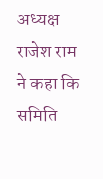अध्यक्ष राजेश राम ने कहा कि समिति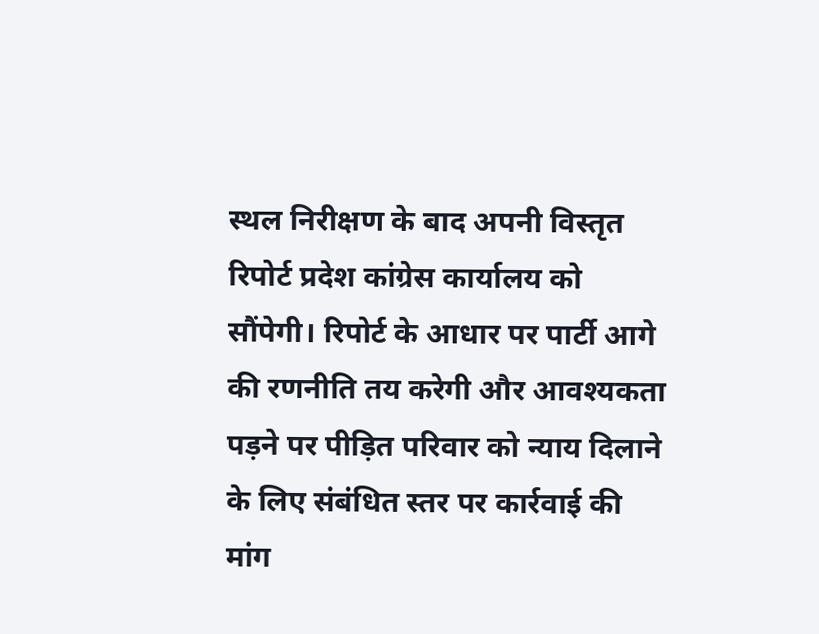स्थल निरीक्षण के बाद अपनी विस्तृत रिपोर्ट प्रदेश कांग्रेस कार्यालय को सौंपेगी। रिपोर्ट के आधार पर पार्टी आगे की रणनीति तय करेगी और आवश्यकता पड़ने पर पीड़ित परिवार को न्याय दिलाने के लिए संबंधित स्तर पर कार्रवाई की मांग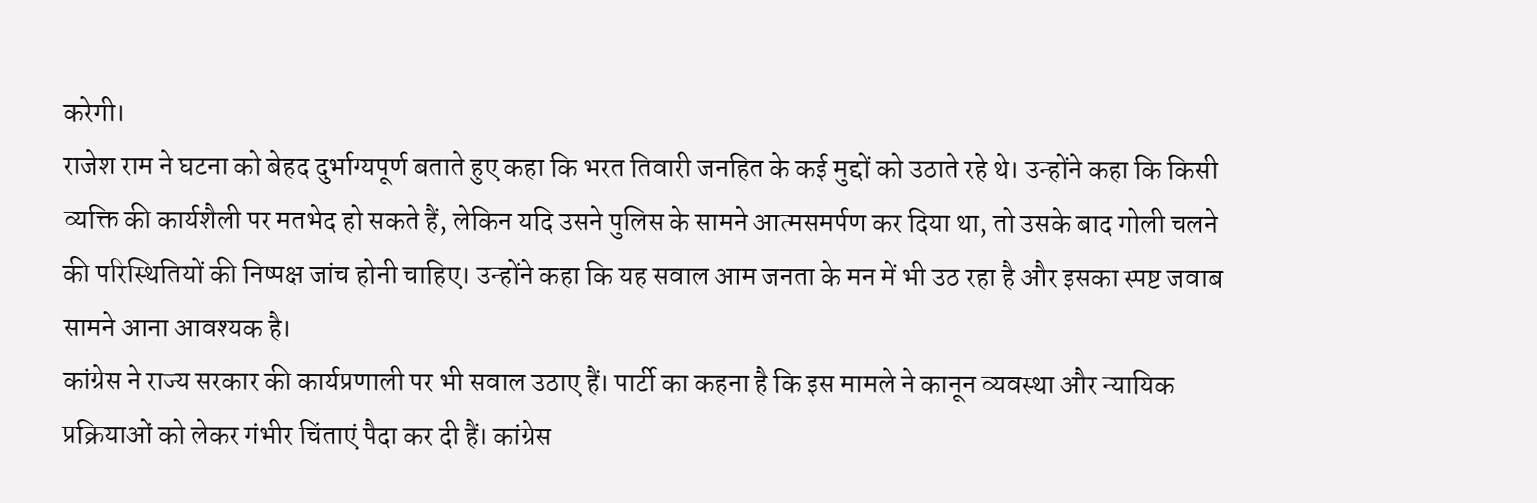करेगी।
राजेश राम ने घटना को बेहद दुर्भाग्यपूर्ण बताते हुए कहा कि भरत तिवारी जनहित के कई मुद्दों को उठाते रहे थे। उन्होंने कहा कि किसी व्यक्ति की कार्यशैली पर मतभेद हो सकते हैं, लेकिन यदि उसने पुलिस के सामने आत्मसमर्पण कर दिया था, तो उसके बाद गोली चलने की परिस्थितियों की निष्पक्ष जांच होनी चाहिए। उन्होंने कहा कि यह सवाल आम जनता के मन में भी उठ रहा है और इसका स्पष्ट जवाब सामने आना आवश्यक है।
कांग्रेस ने राज्य सरकार की कार्यप्रणाली पर भी सवाल उठाए हैं। पार्टी का कहना है कि इस मामले ने कानून व्यवस्था और न्यायिक प्रक्रियाओं को लेकर गंभीर चिंताएं पैदा कर दी हैं। कांग्रेस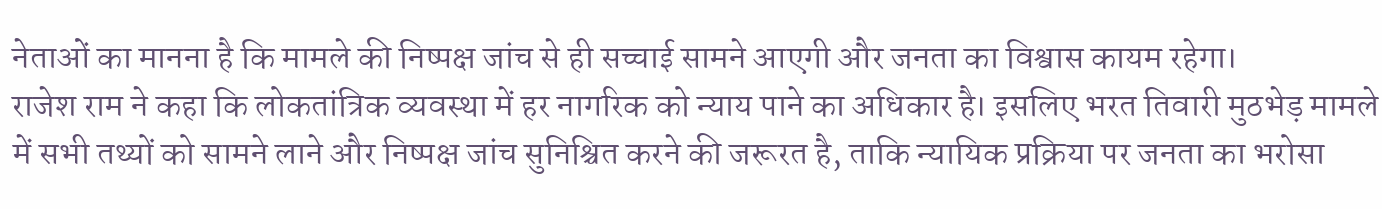नेताओं का मानना है कि मामले की निष्पक्ष जांच से ही सच्चाई सामने आएगी और जनता का विश्वास कायम रहेगा।
राजेश राम ने कहा कि लोकतांत्रिक व्यवस्था में हर नागरिक को न्याय पाने का अधिकार है। इसलिए भरत तिवारी मुठभेड़ मामले में सभी तथ्यों को सामने लाने और निष्पक्ष जांच सुनिश्चित करने की जरूरत है, ताकि न्यायिक प्रक्रिया पर जनता का भरोसा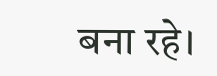बना रहे।